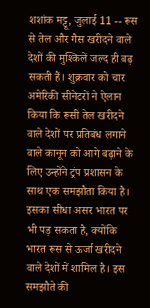शशांक मट्टू, जुलाई 11 -- रूस से तेल और गैस खरीदने वाले देशों की मुश्किलें जल्द ही बढ़ सकती हैं। शुक्रवार को चार अमेरिकी सीनेटरों ने ऐलान किया कि रूसी तेल खरीदने वाले देशों पर प्रतिबंध लगाने वाले कानून को आगे बढ़ाने के लिए उन्होंने ट्रंप प्रशासन के साथ एक समझौता किया है। इसका सीधा असर भारत पर भी पड़ सकता है, क्योंकि भारत रूस से ऊर्जा खरीदने वाले देशों में शामिल है। इस समझौते की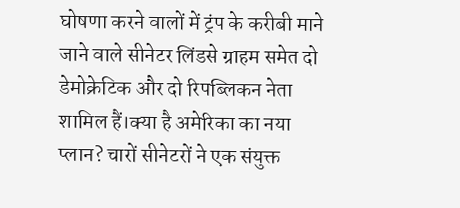घोषणा करने वालों में ट्रंप के करीबी माने जाने वाले सीनेटर लिंडसे ग्राहम समेत दो डेमोक्रेटिक और दो रिपब्लिकन नेता शामिल हैं।क्या है अमेरिका का नया प्लान? चारों सीनेटरों ने एक संयुक्त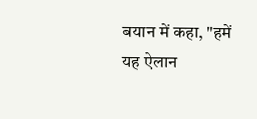बयान में कहा, "हमें यह ऐलान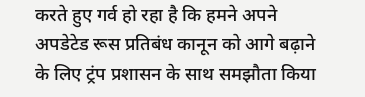करते हुए गर्व हो रहा है कि हमने अपने अपडेटेड रूस प्रतिबंध कानून को आगे बढ़ाने के लिए ट्रंप प्रशासन के साथ समझौता किया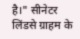है।" सीनेटर लिंडसे ग्राहम के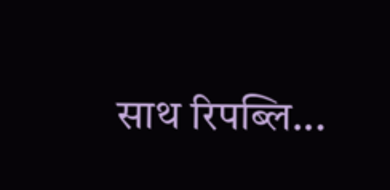साथ रिपब्लि...